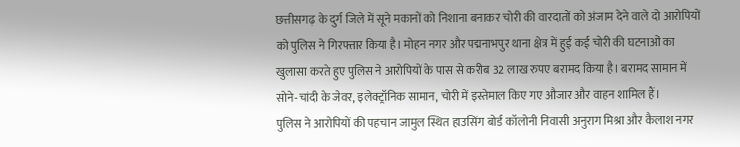छत्तीसगढ़ के दुर्ग जिले में सूने मकानों को निशाना बनाकर चोरी की वारदातों को अंजाम देने वाले दो आरोपियों को पुलिस ने गिरफ्तार किया है। मोहन नगर और पद्मनाभपुर थाना क्षेत्र में हुई कई चोरी की घटनाओं का खुलासा करते हुए पुलिस ने आरोपियों के पास से करीब 32 लाख रुपए बरामद किया है। बरामद सामान में सोने-चांदी के जेवर, इलेक्ट्रॉनिक सामान, चोरी में इस्तेमाल किए गए औजार और वाहन शामिल हैं।
पुलिस ने आरोपियों की पहचान जामुल स्थित हाउसिंग बोर्ड कॉलोनी निवासी अनुराग मिश्रा और कैलाश नगर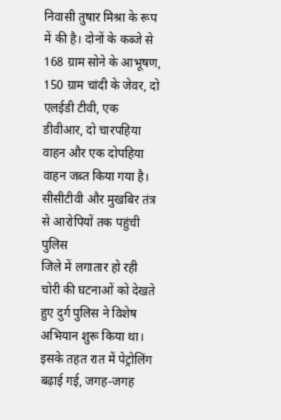निवासी तुषार मिश्रा के रूप में की है। दोनों के कब्जे से 168 ग्राम सोने के आभूषण, 150 ग्राम चांदी के जेवर, दो एलईडी टीवी, एक डीवीआर, दो चारपहिया वाहन और एक दोपहिया वाहन जब्त किया गया है।
सीसीटीवी और मुखबिर तंत्र से आरोपियों तक पहुंची पुलिस
जिले में लगातार हो रही चोरी की घटनाओं को देखते हुए दुर्ग पुलिस ने विशेष अभियान शुरू किया था। इसके तहत रात में पेट्रोलिंग बढ़ाई गई, जगह-जगह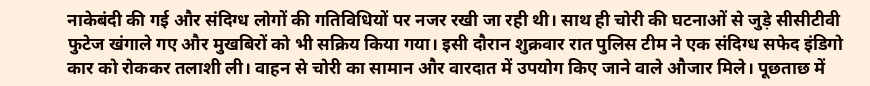नाकेबंदी की गई और संदिग्ध लोगों की गतिविधियों पर नजर रखी जा रही थी। साथ ही चोरी की घटनाओं से जुड़े सीसीटीवी फुटेज खंगाले गए और मुखबिरों को भी सक्रिय किया गया। इसी दौरान शुक्रवार रात पुलिस टीम ने एक संदिग्ध सफेद इंडिगो कार को रोककर तलाशी ली। वाहन से चोरी का सामान और वारदात में उपयोग किए जाने वाले औजार मिले। पूछताछ में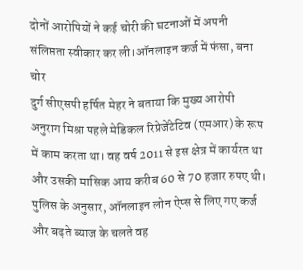दोनों आरोपियों ने कई चोरी की घटनाओं में अपनी संलिप्तता स्वीकार कर ली।ऑनलाइन कर्ज में फंसा, बना चोर
दुर्ग सीएसपी हर्षित मेहर ने बताया कि मुख्य आरोपी अनुराग मिश्रा पहले मेडिकल रिप्रेजेंटेटिव (एमआर) के रूप में काम करता था। वह वर्ष 2011 से इस क्षेत्र में कार्यरत था और उसकी मासिक आय करीब 60 से 70 हजार रुपए थी। पुलिस के अनुसार, ऑनलाइन लोन ऐप्स से लिए गए कर्ज और बढ़ते ब्याज के चलते वह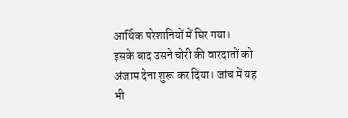आर्थिक परेशानियों में घिर गया।
इसके बाद उसने चोरी की वारदातों को अंजाम देना शुरू कर दिया। जांच में यह भी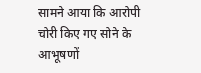सामने आया कि आरोपी चोरी किए गए सोने के आभूषणों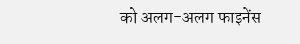को अलग-अलग फाइनेंस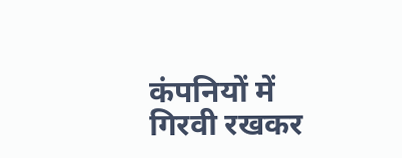कंपनियों में गिरवी रखकर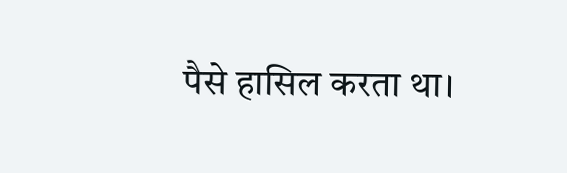पैसे हासिल करता था।